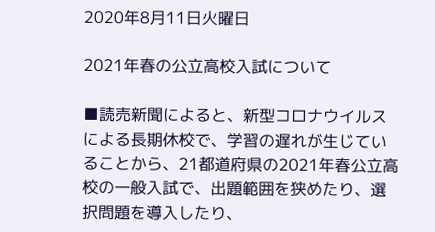2020年8月11日火曜日

2021年春の公立高校入試について

■読売新聞によると、新型コロナウイルスによる長期休校で、学習の遅れが生じていることから、21都道府県の2021年春公立高校の一般入試で、出題範囲を狭めたり、選択問題を導入したり、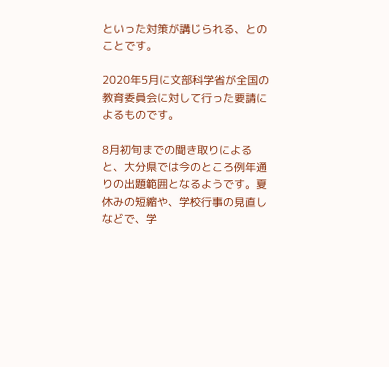といった対策が講じられる、とのことです。

2020年5月に文部科学省が全国の教育委員会に対して行った要請によるものです。

8月初旬までの聞き取りによると、大分県では今のところ例年通りの出題範囲となるようです。夏休みの短縮や、学校行事の見直しなどで、学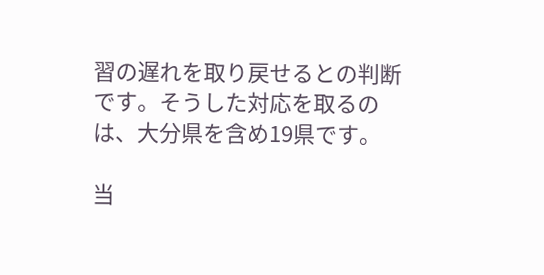習の遅れを取り戻せるとの判断です。そうした対応を取るのは、大分県を含め19県です。

当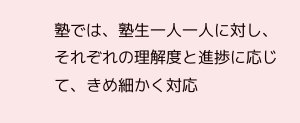塾では、塾生一人一人に対し、それぞれの理解度と進捗に応じて、きめ細かく対応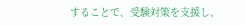することで、受験対策を支援し、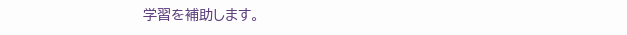学習を補助します。